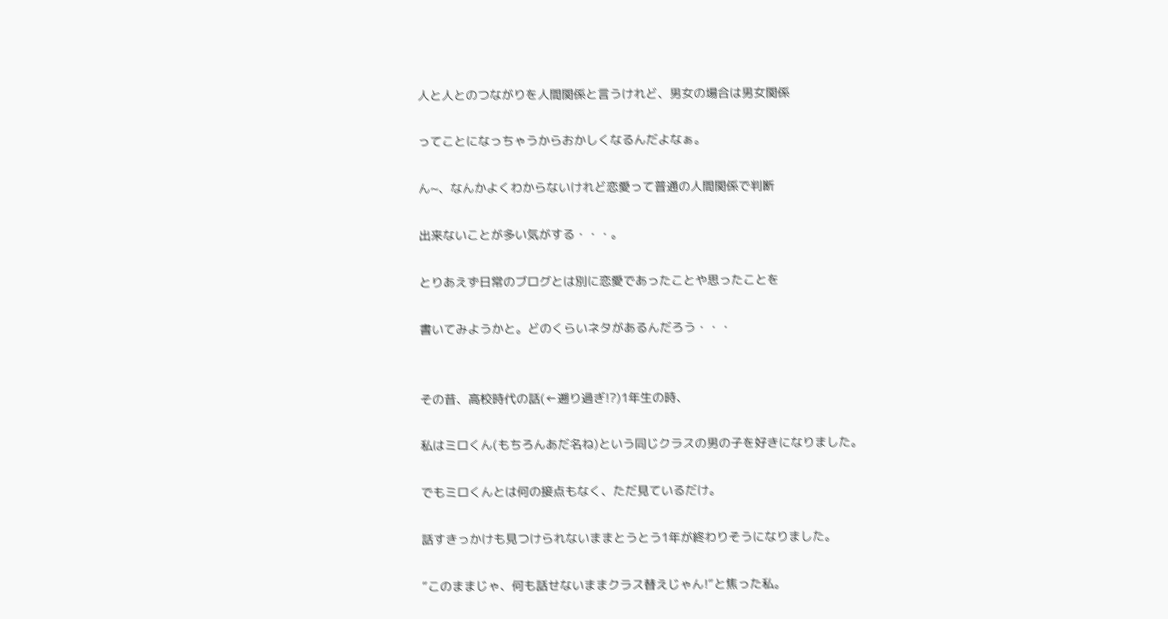人と人とのつながりを人間関係と言うけれど、男女の場合は男女関係

ってことになっちゃうからおかしくなるんだよなぁ。

ん~、なんかよくわからないけれど恋愛って普通の人間関係で判断

出来ないことが多い気がする・・・。

とりあえず日常のブログとは別に恋愛であったことや思ったことを

書いてみようかと。どのくらいネタがあるんだろう・・・


その昔、高校時代の話(←遡り過ぎ!?)1年生の時、

私はミロくん(もちろんあだ名ね)という同じクラスの男の子を好きになりました。

でもミロくんとは何の接点もなく、ただ見ているだけ。

話すきっかけも見つけられないままとうとう1年が終わりそうになりました。

”このままじゃ、何も話せないままクラス替えじゃん!”と焦った私。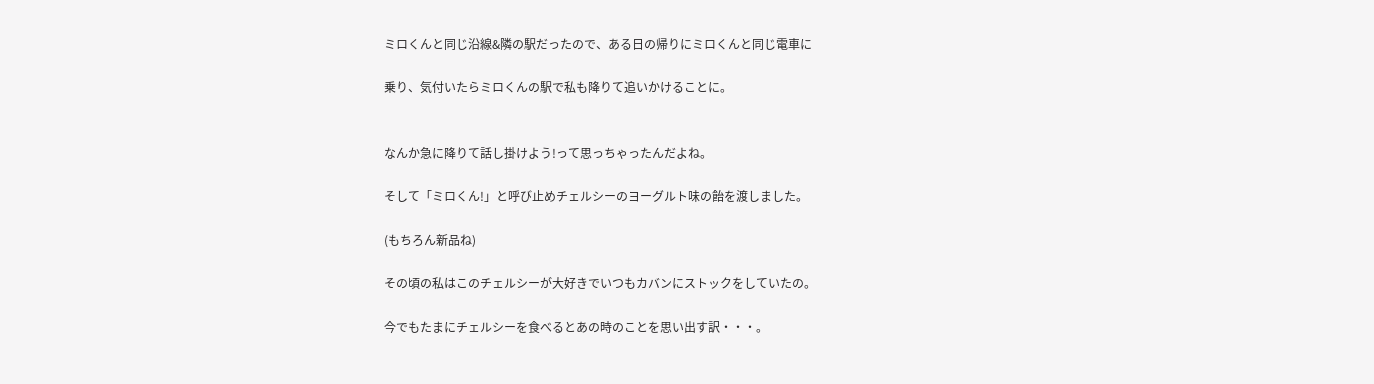ミロくんと同じ沿線&隣の駅だったので、ある日の帰りにミロくんと同じ電車に

乗り、気付いたらミロくんの駅で私も降りて追いかけることに。


なんか急に降りて話し掛けよう!って思っちゃったんだよね。

そして「ミロくん!」と呼び止めチェルシーのヨーグルト味の飴を渡しました。

(もちろん新品ね)

その頃の私はこのチェルシーが大好きでいつもカバンにストックをしていたの。

今でもたまにチェルシーを食べるとあの時のことを思い出す訳・・・。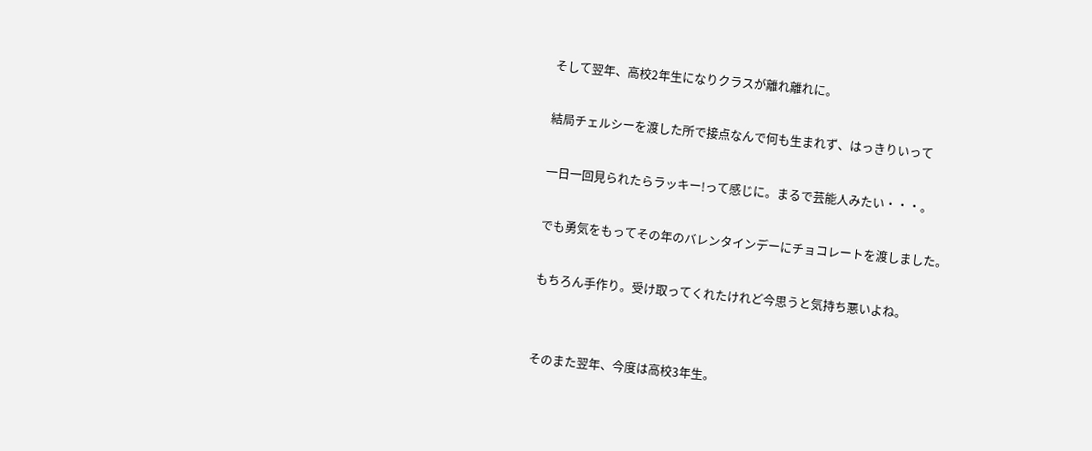そして翌年、高校2年生になりクラスが離れ離れに。

結局チェルシーを渡した所で接点なんで何も生まれず、はっきりいって

一日一回見られたらラッキー!って感じに。まるで芸能人みたい・・・。

でも勇気をもってその年のバレンタインデーにチョコレートを渡しました。

もちろん手作り。受け取ってくれたけれど今思うと気持ち悪いよね。


そのまた翌年、今度は高校3年生。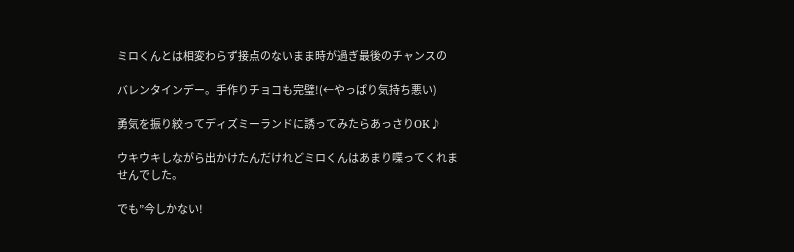ミロくんとは相変わらず接点のないまま時が過ぎ最後のチャンスの

バレンタインデー。手作りチョコも完璧!(←やっぱり気持ち悪い)

勇気を振り絞ってディズミーランドに誘ってみたらあっさりOK♪

ウキウキしながら出かけたんだけれどミロくんはあまり喋ってくれませんでした。

でも”今しかない!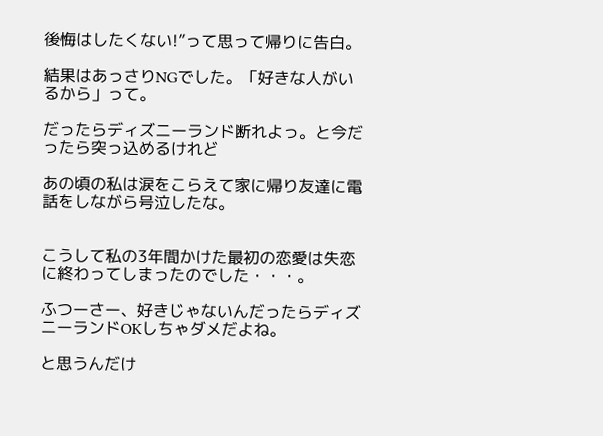後悔はしたくない!”って思って帰りに告白。

結果はあっさりNGでした。「好きな人がいるから」って。

だったらディズニーランド断れよっ。と今だったら突っ込めるけれど

あの頃の私は涙をこらえて家に帰り友達に電話をしながら号泣したな。


こうして私の3年間かけた最初の恋愛は失恋に終わってしまったのでした・・・。

ふつーさー、好きじゃないんだったらディズニーランドOKしちゃダメだよね。

と思うんだけ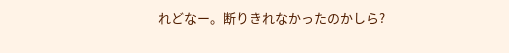れどなー。断りきれなかったのかしら?